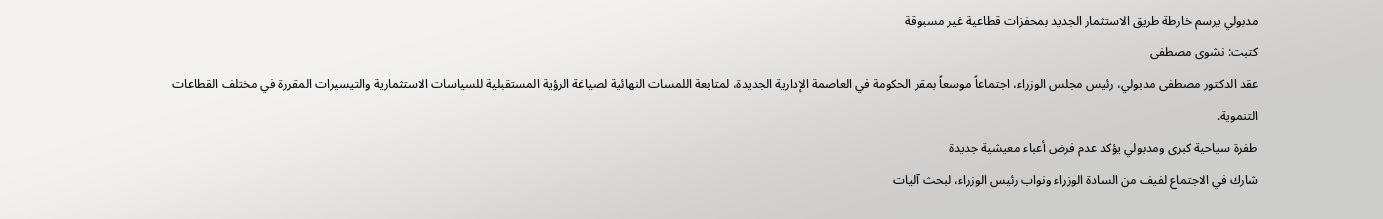مدبولي يرسم خارطة طريق الاستثمار الجديد بمحفزات قطاعية غير مسبوقة
كتبت: نشوى مصطفى
عقد الدكتور مصطفى مدبولي، رئيس مجلس الوزراء، اجتماعاً موسعاً بمقر الحكومة في العاصمة الإدارية الجديدة، لمتابعة اللمسات النهائية لصياغة الرؤية المستقبلية للسياسات الاستثمارية والتيسيرات المقررة في مختلف القطاعات التنموية.
طفرة سياحية كبرى ومدبولي يؤكد عدم فرض أعباء معيشية جديدة
شارك في الاجتماع لفيف من السادة الوزراء ونواب رئيس الوزراء، لبحث آليات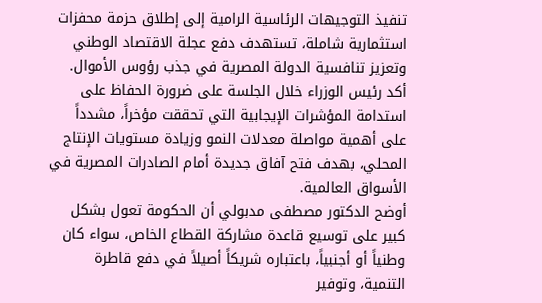تنفيذ التوجيهات الرئاسية الرامية إلى إطلاق حزمة محفزات استثمارية شاملة، تستهدف دفع عجلة الاقتصاد الوطني وتعزيز تنافسية الدولة المصرية في جذب رؤوس الأموال.
أكد رئيس الوزراء خلال الجلسة على ضرورة الحفاظ على استدامة المؤشرات الإيجابية التي تحققت مؤخراً، مشدداً على أهمية مواصلة معدلات النمو وزيادة مستويات الإنتاج المحلي، بهدف فتح آفاق جديدة أمام الصادرات المصرية في الأسواق العالمية.
أوضح الدكتور مصطفى مدبولي أن الحكومة تعول بشكل كبير على توسيع قاعدة مشاركة القطاع الخاص، سواء كان وطنياً أو أجنبياً، باعتباره شريكاً أصيلاً في دفع قاطرة التنمية، وتوفير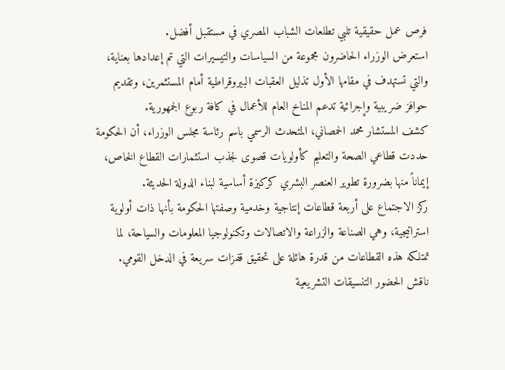فرص عمل حقيقية تلبي تطلعات الشباب المصري في مستقبل أفضل.
استعرض الوزراء الحاضرون مجموعة من السياسات والتيسيرات التي تم إعدادها بعناية، والتي تستهدف في مقامها الأول تذليل العقبات البيروقراطية أمام المستثمرين، وتقديم حوافز ضريبية وإجرائية تدعم المناخ العام للأعمال في كافة ربوع الجمهورية.
كشف المستشار محمد الحمصاني، المتحدث الرسمي باسم رئاسة مجلس الوزراء، أن الحكومة حددت قطاعي الصحة والتعليم كأولويات قصوى لجذب استثمارات القطاع الخاص، إيماناً منها بضرورة تطوير العنصر البشري كركيزة أساسية لبناء الدولة الحديثة.
ركز الاجتماع على أربعة قطاعات إنتاجية وخدمية وصفتها الحكومة بأنها ذات أولوية استراتيجية، وهي الصناعة والزراعة والاتصالات وتكنولوجيا المعلومات والسياحة، لما تمتلكه هذه القطاعات من قدرة هائلة على تحقيق قفزات سريعة في الدخل القومي.
ناقش الحضور التنسيقات التشريعية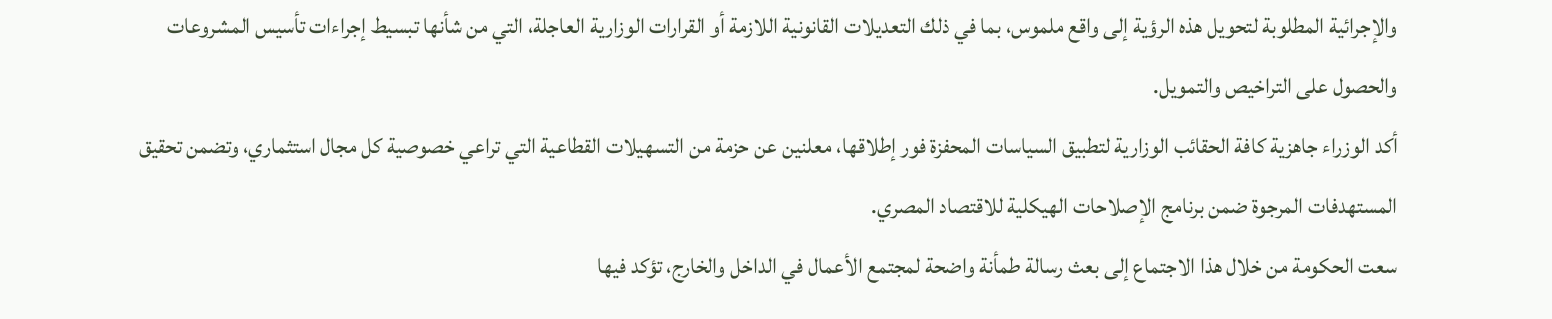والإجرائية المطلوبة لتحويل هذه الرؤية إلى واقع ملموس، بما في ذلك التعديلات القانونية اللازمة أو القرارات الوزارية العاجلة، التي من شأنها تبسيط إجراءات تأسيس المشروعات والحصول على التراخيص والتمويل.
أكد الوزراء جاهزية كافة الحقائب الوزارية لتطبيق السياسات المحفزة فور إطلاقها، معلنين عن حزمة من التسهيلات القطاعية التي تراعي خصوصية كل مجال استثماري، وتضمن تحقيق المستهدفات المرجوة ضمن برنامج الإصلاحات الهيكلية للاقتصاد المصري.
سعت الحكومة من خلال هذا الاجتماع إلى بعث رسالة طمأنة واضحة لمجتمع الأعمال في الداخل والخارج، تؤكد فيها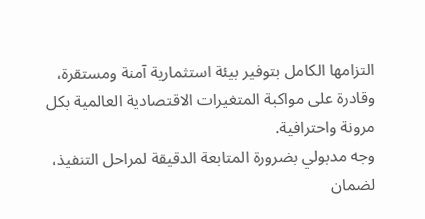التزامها الكامل بتوفير بيئة استثمارية آمنة ومستقرة، وقادرة على مواكبة المتغيرات الاقتصادية العالمية بكل مرونة واحترافية.
وجه مدبولي بضرورة المتابعة الدقيقة لمراحل التنفيذ، لضمان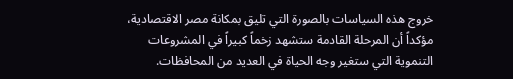خروج هذه السياسات بالصورة التي تليق بمكانة مصر الاقتصادية، مؤكداً أن المرحلة القادمة ستشهد زخماً كبيراً في المشروعات التنموية التي ستغير وجه الحياة في العديد من المحافظات.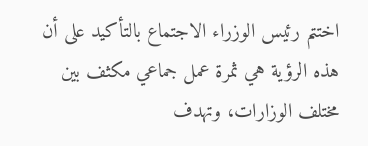اختتم رئيس الوزراء الاجتماع بالتأكيد على أن هذه الرؤية هي ثمرة عمل جماعي مكثف بين مختلف الوزارات، وتهدف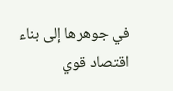في جوهرها إلى بناء اقتصاد قوي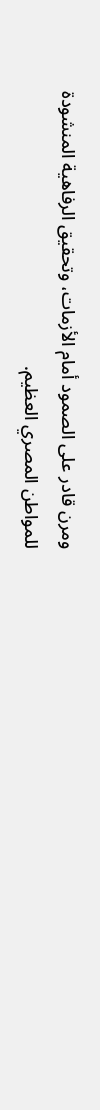ومرن قادر على الصمود أمام الأزمات، وتحقيق الرفاهية المنشودة للمواطن المصري العظيم.